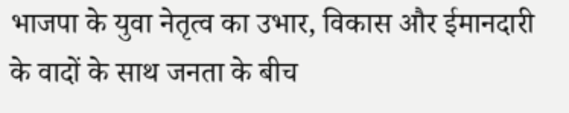भाजपा के युवा नेतृत्व का उभार, विकास और ईमानदारी के वादों के साथ जनता के बीच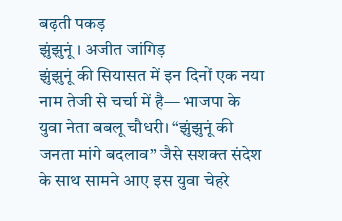बढ़ती पकड़
झुंझुनूं । अजीत जांगिड़
झुंझुनूं की सियासत में इन दिनों एक नया नाम तेजी से चर्चा में है— भाजपा के युवा नेता बबलू चौधरी। “झुंझुनूं की जनता मांगे बदलाव” जैसे सशक्त संदेश के साथ सामने आए इस युवा चेहरे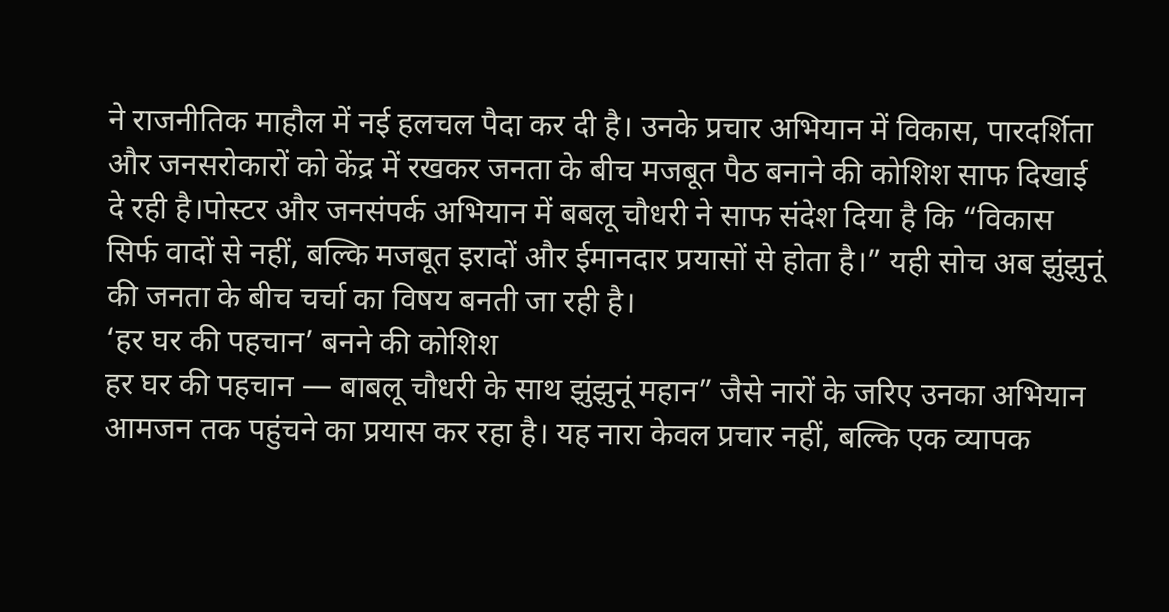ने राजनीतिक माहौल में नई हलचल पैदा कर दी है। उनके प्रचार अभियान में विकास, पारदर्शिता और जनसरोकारों को केंद्र में रखकर जनता के बीच मजबूत पैठ बनाने की कोशिश साफ दिखाई दे रही है।पोस्टर और जनसंपर्क अभियान में बबलू चौधरी ने साफ संदेश दिया है कि “विकास सिर्फ वादों से नहीं, बल्कि मजबूत इरादों और ईमानदार प्रयासों से होता है।” यही सोच अब झुंझुनूं की जनता के बीच चर्चा का विषय बनती जा रही है।
‘हर घर की पहचान’ बनने की कोशिश
हर घर की पहचान — बाबलू चौधरी के साथ झुंझुनूं महान” जैसे नारों के जरिए उनका अभियान आमजन तक पहुंचने का प्रयास कर रहा है। यह नारा केवल प्रचार नहीं, बल्कि एक व्यापक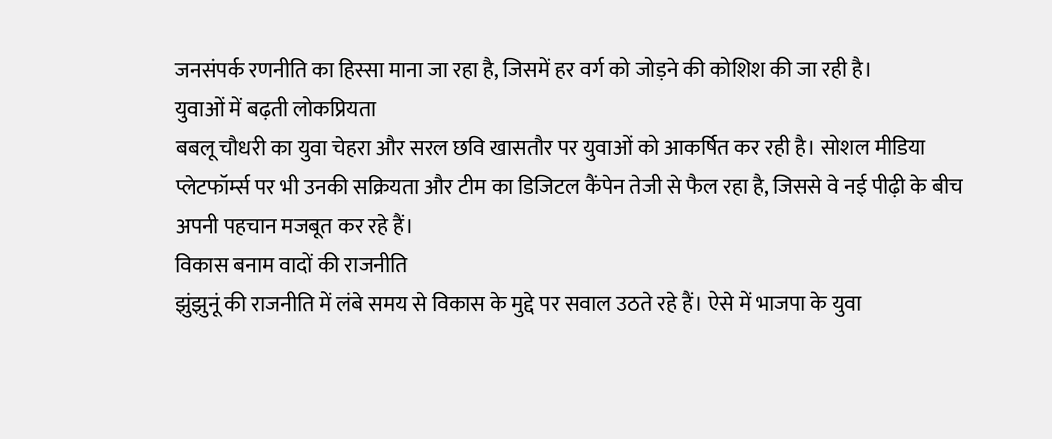जनसंपर्क रणनीति का हिस्सा माना जा रहा है, जिसमें हर वर्ग को जोड़ने की कोशिश की जा रही है।
युवाओं में बढ़ती लोकप्रियता
बबलू चौधरी का युवा चेहरा और सरल छवि खासतौर पर युवाओं को आकर्षित कर रही है। सोशल मीडिया प्लेटफॉर्म्स पर भी उनकी सक्रियता और टीम का डिजिटल कैंपेन तेजी से फैल रहा है, जिससे वे नई पीढ़ी के बीच अपनी पहचान मजबूत कर रहे हैं।
विकास बनाम वादों की राजनीति
झुंझुनूं की राजनीति में लंबे समय से विकास के मुद्दे पर सवाल उठते रहे हैं। ऐसे में भाजपा के युवा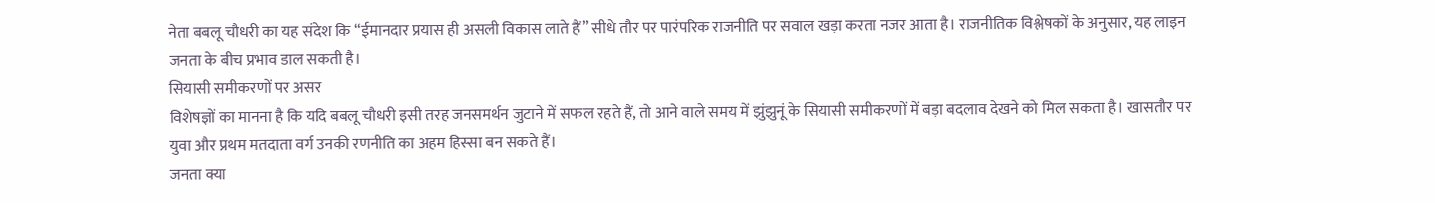नेता बबलू चौधरी का यह संदेश कि “ईमानदार प्रयास ही असली विकास लाते हैं” सीधे तौर पर पारंपरिक राजनीति पर सवाल खड़ा करता नजर आता है। राजनीतिक विश्लेषकों के अनुसार, यह लाइन जनता के बीच प्रभाव डाल सकती है।
सियासी समीकरणों पर असर
विशेषज्ञों का मानना है कि यदि बबलू चौधरी इसी तरह जनसमर्थन जुटाने में सफल रहते हैं, तो आने वाले समय में झुंझुनूं के सियासी समीकरणों में बड़ा बदलाव देखने को मिल सकता है। खासतौर पर युवा और प्रथम मतदाता वर्ग उनकी रणनीति का अहम हिस्सा बन सकते हैं।
जनता क्या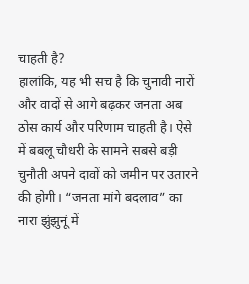चाहती है?
हालांकि, यह भी सच है कि चुनावी नारों और वादों से आगे बढ़कर जनता अब ठोस कार्य और परिणाम चाहती है। ऐसे में बबलू चौधरी के सामने सबसे बड़ी चुनौती अपने दावों को जमीन पर उतारने की होगी। “जनता मांगे बदलाव” का नारा झुंझुनूं में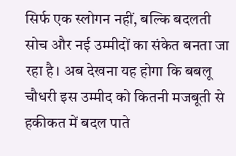सिर्फ एक स्लोगन नहीं, बल्कि बदलती सोच और नई उम्मीदों का संकेत बनता जा रहा है। अब देखना यह होगा कि बबलू चौधरी इस उम्मीद को कितनी मजबूती से हकीकत में बदल पाते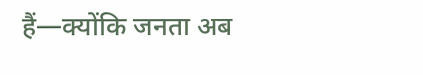हैं—क्योंकि जनता अब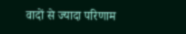वादों से ज्यादा परिणाम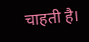चाहती है।